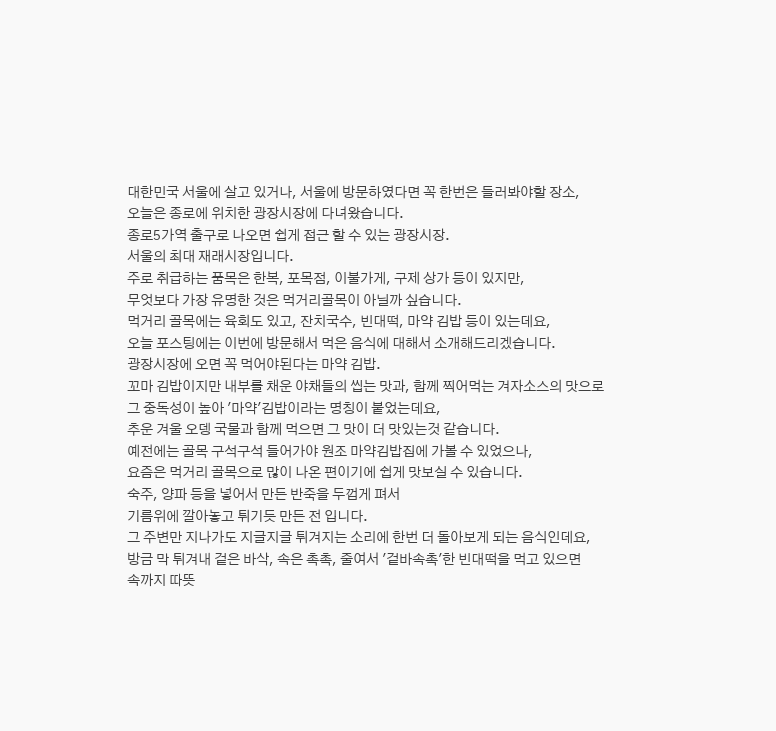대한민국 서울에 살고 있거나, 서울에 방문하였다면 꼭 한번은 들러봐야할 장소,
오늘은 종로에 위치한 광장시장에 다녀왔습니다.
종로5가역 출구로 나오면 쉽게 접근 할 수 있는 광장시장.
서울의 최대 재래시장입니다.
주로 취급하는 품목은 한복, 포목점, 이불가게, 구제 상가 등이 있지만,
무엇보다 가장 유명한 것은 먹거리골목이 아닐까 싶습니다.
먹거리 골목에는 육회도 있고, 잔치국수, 빈대떡, 마약 김밥 등이 있는데요,
오늘 포스팅에는 이번에 방문해서 먹은 음식에 대해서 소개해드리겠습니다.
광장시장에 오면 꼭 먹어야된다는 마약 김밥.
꼬마 김밥이지만 내부를 채운 야채들의 씹는 맛과, 함께 찍어먹는 겨자소스의 맛으로
그 중독성이 높아 '마약'김밥이라는 명칭이 붙었는데요,
추운 겨울 오뎅 국물과 함께 먹으면 그 맛이 더 맛있는것 같습니다.
예전에는 골목 구석구석 들어가야 원조 마약김밥집에 가볼 수 있었으나,
요즘은 먹거리 골목으로 많이 나온 편이기에 쉽게 맛보실 수 있습니다.
숙주, 양파 등을 넣어서 만든 반죽을 두껍게 펴서
기름위에 깔아놓고 튀기듯 만든 전 입니다.
그 주변만 지나가도 지글지글 튀겨지는 소리에 한번 더 돌아보게 되는 음식인데요,
방금 막 튀겨내 겉은 바삭, 속은 촉촉, 줄여서 '겉바속촉'한 빈대떡을 먹고 있으면
속까지 따뜻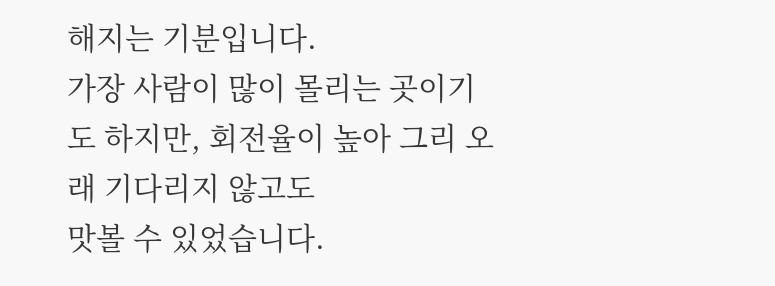해지는 기분입니다.
가장 사람이 많이 몰리는 곳이기도 하지만, 회전율이 높아 그리 오래 기다리지 않고도
맛볼 수 있었습니다.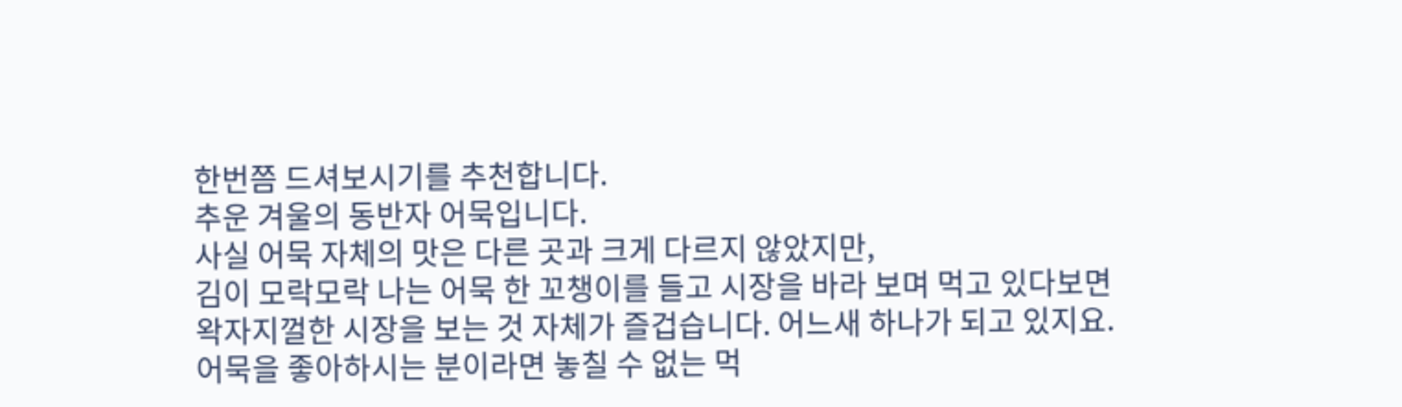한번쯤 드셔보시기를 추천합니다.
추운 겨울의 동반자 어묵입니다.
사실 어묵 자체의 맛은 다른 곳과 크게 다르지 않았지만,
김이 모락모락 나는 어묵 한 꼬챙이를 들고 시장을 바라 보며 먹고 있다보면
왁자지껄한 시장을 보는 것 자체가 즐겁습니다. 어느새 하나가 되고 있지요.
어묵을 좋아하시는 분이라면 놓칠 수 없는 먹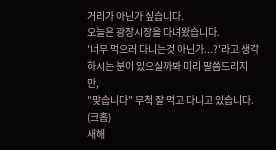거리가 아닌가 싶습니다.
오늘은 광장시장을 다녀왔습니다.
'너무 먹으러 다니는것 아닌가...?'라고 생각하시는 분이 있으실까봐 미리 말씀드리지만,
"맞습니다" 무척 잘 먹고 다니고 있습니다. (크흡)
새해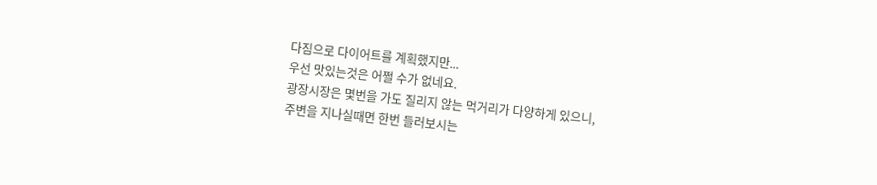다짐으로 다이어트를 계획했지만...
우선 맛있는것은 어쩔 수가 없네요.
광장시장은 몇번을 가도 질리지 않는 먹거리가 다양하게 있으니,
주변을 지나실때면 한번 들러보시는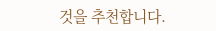것을 추천합니다.